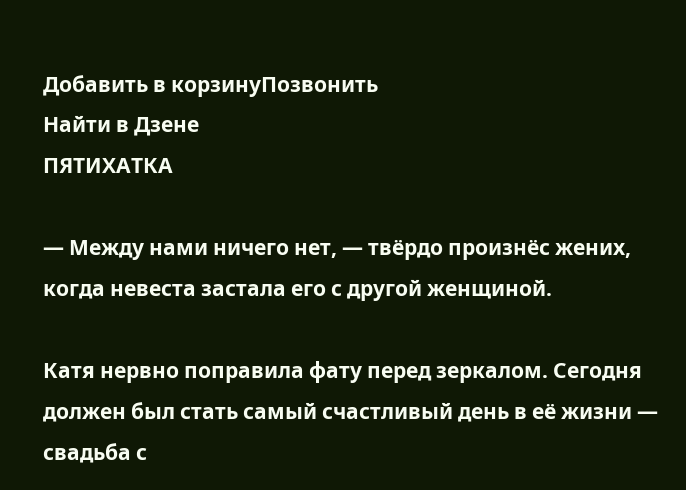Добавить в корзинуПозвонить
Найти в Дзене
ПЯТИХАТКА

— Между нами ничего нет, — твёрдо произнёс жених, когда невеста застала его с другой женщиной.

Катя нервно поправила фату перед зеркалом. Сегодня должен был стать самый счастливый день в её жизни — свадьба с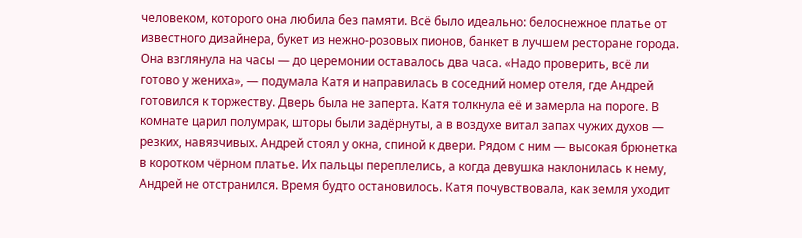человеком, которого она любила без памяти. Всё было идеально: белоснежное платье от известного дизайнера, букет из нежно‑розовых пионов, банкет в лучшем ресторане города. Она взглянула на часы — до церемонии оставалось два часа. «Надо проверить, всё ли готово у жениха», — подумала Катя и направилась в соседний номер отеля, где Андрей готовился к торжеству. Дверь была не заперта. Катя толкнула её и замерла на пороге. В комнате царил полумрак, шторы были задёрнуты, а в воздухе витал запах чужих духов — резких, навязчивых. Андрей стоял у окна, спиной к двери. Рядом с ним — высокая брюнетка в коротком чёрном платье. Их пальцы переплелись, а когда девушка наклонилась к нему, Андрей не отстранился. Время будто остановилось. Катя почувствовала, как земля уходит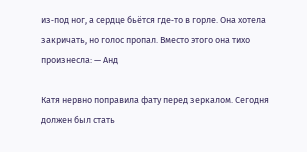из‑под ног, а сердце бьётся где‑то в горле. Она хотела закричать, но голос пропал. Вместо этого она тихо произнесла: — Анд

Катя нервно поправила фату перед зеркалом. Сегодня должен был стать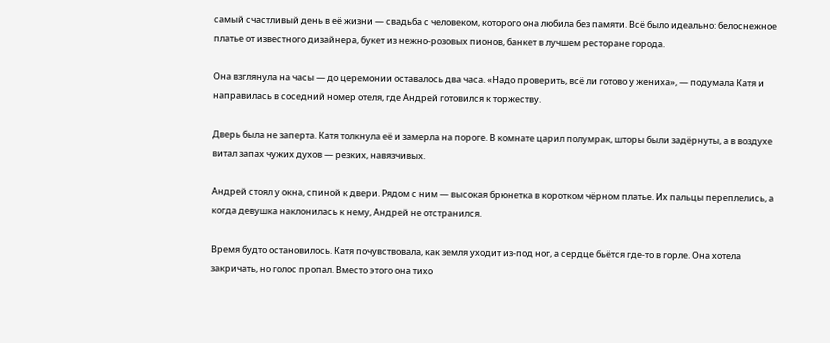самый счастливый день в её жизни — свадьба с человеком, которого она любила без памяти. Всё было идеально: белоснежное платье от известного дизайнера, букет из нежно‑розовых пионов, банкет в лучшем ресторане города.

Она взглянула на часы — до церемонии оставалось два часа. «Надо проверить, всё ли готово у жениха», — подумала Катя и направилась в соседний номер отеля, где Андрей готовился к торжеству.

Дверь была не заперта. Катя толкнула её и замерла на пороге. В комнате царил полумрак, шторы были задёрнуты, а в воздухе витал запах чужих духов — резких, навязчивых.

Андрей стоял у окна, спиной к двери. Рядом с ним — высокая брюнетка в коротком чёрном платье. Их пальцы переплелись, а когда девушка наклонилась к нему, Андрей не отстранился.

Время будто остановилось. Катя почувствовала, как земля уходит из‑под ног, а сердце бьётся где‑то в горле. Она хотела закричать, но голос пропал. Вместо этого она тихо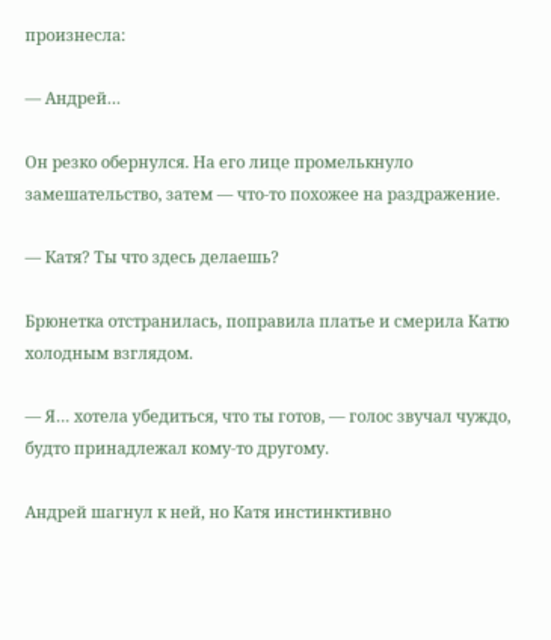произнесла:

— Андрей…

Он резко обернулся. На его лице промелькнуло замешательство, затем — что‑то похожее на раздражение.

— Катя? Ты что здесь делаешь?

Брюнетка отстранилась, поправила платье и смерила Катю холодным взглядом.

— Я… хотела убедиться, что ты готов, — голос звучал чуждо, будто принадлежал кому‑то другому.

Андрей шагнул к ней, но Катя инстинктивно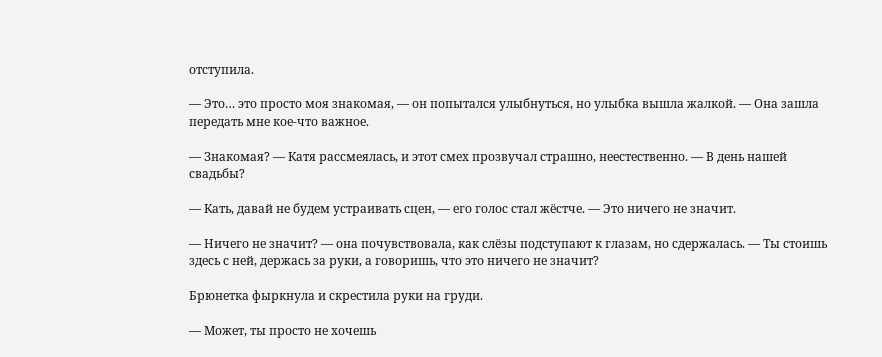отступила.

— Это… это просто моя знакомая, — он попытался улыбнуться, но улыбка вышла жалкой. — Она зашла передать мне кое‑что важное.

— Знакомая? — Катя рассмеялась, и этот смех прозвучал страшно, неестественно. — В день нашей свадьбы?

— Кать, давай не будем устраивать сцен, — его голос стал жёстче. — Это ничего не значит.

— Ничего не значит? — она почувствовала, как слёзы подступают к глазам, но сдержалась. — Ты стоишь здесь с ней, держась за руки, а говоришь, что это ничего не значит?

Брюнетка фыркнула и скрестила руки на груди.

— Может, ты просто не хочешь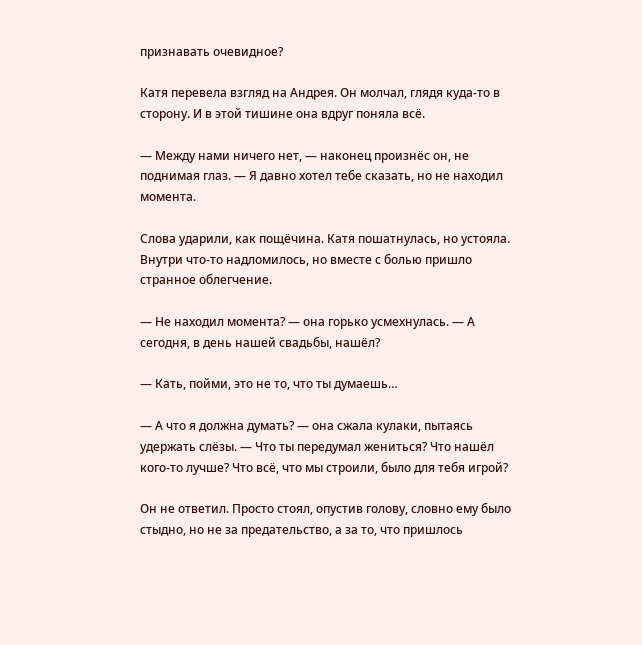признавать очевидное?

Катя перевела взгляд на Андрея. Он молчал, глядя куда‑то в сторону. И в этой тишине она вдруг поняла всё.

— Между нами ничего нет, — наконец произнёс он, не поднимая глаз. — Я давно хотел тебе сказать, но не находил момента.

Слова ударили, как пощёчина. Катя пошатнулась, но устояла. Внутри что‑то надломилось, но вместе с болью пришло странное облегчение.

— Не находил момента? — она горько усмехнулась. — А сегодня, в день нашей свадьбы, нашёл?

— Кать, пойми, это не то, что ты думаешь…

— А что я должна думать? — она сжала кулаки, пытаясь удержать слёзы. — Что ты передумал жениться? Что нашёл кого‑то лучше? Что всё, что мы строили, было для тебя игрой?

Он не ответил. Просто стоял, опустив голову, словно ему было стыдно, но не за предательство, а за то, что пришлось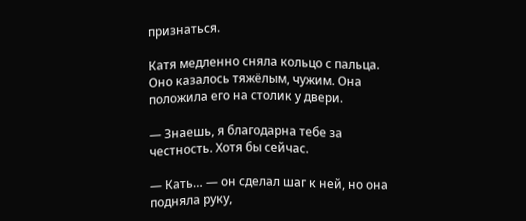признаться.

Катя медленно сняла кольцо с пальца. Оно казалось тяжёлым, чужим. Она положила его на столик у двери.

— Знаешь, я благодарна тебе за честность. Хотя бы сейчас.

— Кать… — он сделал шаг к ней, но она подняла руку,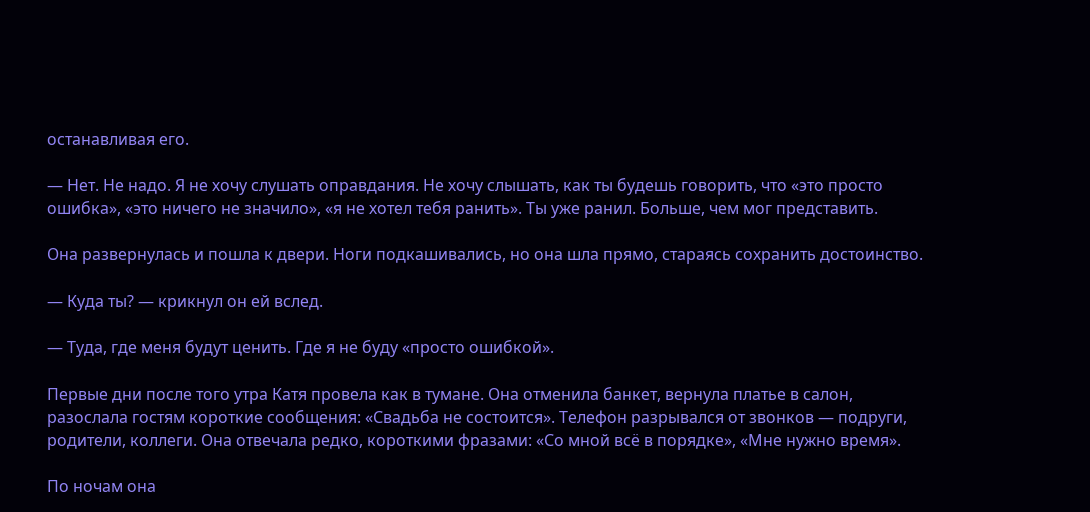останавливая его.

— Нет. Не надо. Я не хочу слушать оправдания. Не хочу слышать, как ты будешь говорить, что «это просто ошибка», «это ничего не значило», «я не хотел тебя ранить». Ты уже ранил. Больше, чем мог представить.

Она развернулась и пошла к двери. Ноги подкашивались, но она шла прямо, стараясь сохранить достоинство.

— Куда ты? — крикнул он ей вслед.

— Туда, где меня будут ценить. Где я не буду «просто ошибкой».

Первые дни после того утра Катя провела как в тумане. Она отменила банкет, вернула платье в салон, разослала гостям короткие сообщения: «Свадьба не состоится». Телефон разрывался от звонков — подруги, родители, коллеги. Она отвечала редко, короткими фразами: «Со мной всё в порядке», «Мне нужно время».

По ночам она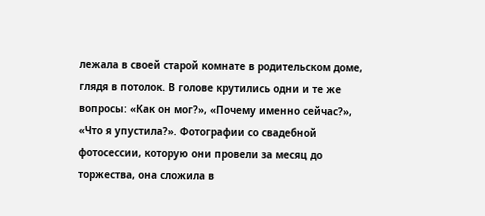лежала в своей старой комнате в родительском доме, глядя в потолок. В голове крутились одни и те же вопросы: «Как он мог?», «Почему именно сейчас?», «Что я упустила?». Фотографии со свадебной фотосессии, которую они провели за месяц до торжества, она сложила в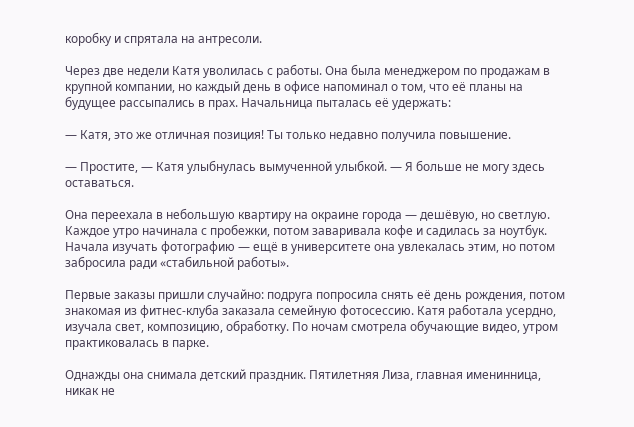коробку и спрятала на антресоли.

Через две недели Катя уволилась с работы. Она была менеджером по продажам в крупной компании, но каждый день в офисе напоминал о том, что её планы на будущее рассыпались в прах. Начальница пыталась её удержать:

— Катя, это же отличная позиция! Ты только недавно получила повышение.

— Простите, — Катя улыбнулась вымученной улыбкой. — Я больше не могу здесь оставаться.

Она переехала в небольшую квартиру на окраине города — дешёвую, но светлую. Каждое утро начинала с пробежки, потом заваривала кофе и садилась за ноутбук. Начала изучать фотографию — ещё в университете она увлекалась этим, но потом забросила ради «стабильной работы».

Первые заказы пришли случайно: подруга попросила снять её день рождения, потом знакомая из фитнес‑клуба заказала семейную фотосессию. Катя работала усердно, изучала свет, композицию, обработку. По ночам смотрела обучающие видео, утром практиковалась в парке.

Однажды она снимала детский праздник. Пятилетняя Лиза, главная именинница, никак не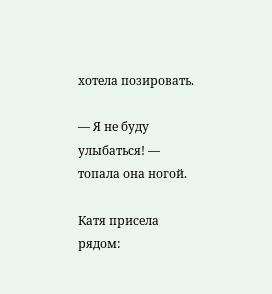хотела позировать.

— Я не буду улыбаться! — топала она ногой.

Катя присела рядом: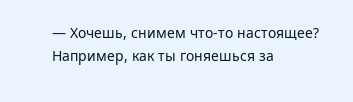— Хочешь, снимем что‑то настоящее? Например, как ты гоняешься за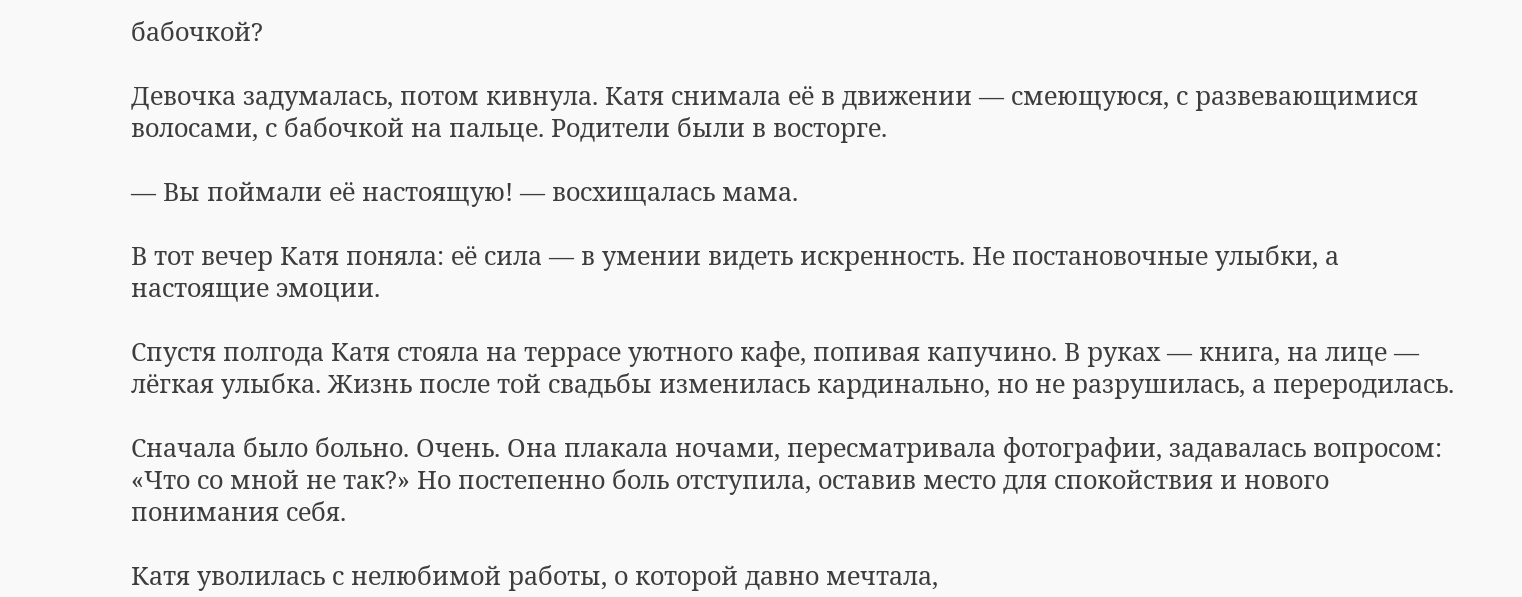бабочкой?

Девочка задумалась, потом кивнула. Катя снимала её в движении — смеющуюся, с развевающимися волосами, с бабочкой на пальце. Родители были в восторге.

— Вы поймали её настоящую! — восхищалась мама.

В тот вечер Катя поняла: её сила — в умении видеть искренность. Не постановочные улыбки, а настоящие эмоции.

Спустя полгода Катя стояла на террасе уютного кафе, попивая капучино. В руках — книга, на лице — лёгкая улыбка. Жизнь после той свадьбы изменилась кардинально, но не разрушилась, а переродилась.

Сначала было больно. Очень. Она плакала ночами, пересматривала фотографии, задавалась вопросом: «Что со мной не так?» Но постепенно боль отступила, оставив место для спокойствия и нового понимания себя.

Катя уволилась с нелюбимой работы, о которой давно мечтала,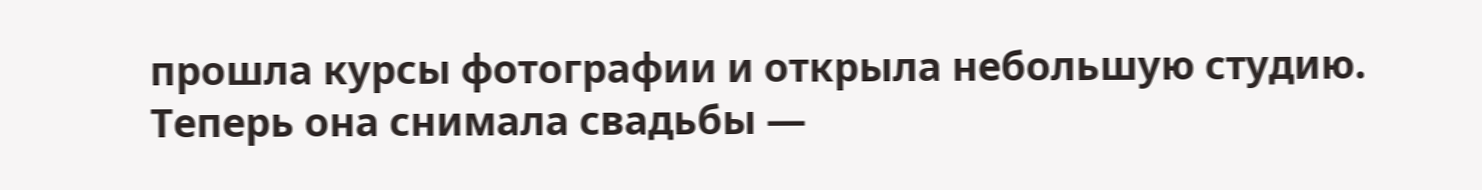прошла курсы фотографии и открыла небольшую студию. Теперь она снимала свадьбы —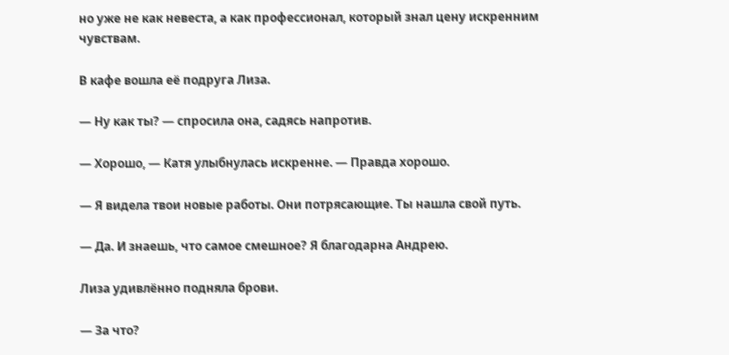но уже не как невеста, а как профессионал, который знал цену искренним чувствам.

В кафе вошла её подруга Лиза.

— Ну как ты? — спросила она, садясь напротив.

— Хорошо, — Катя улыбнулась искренне. — Правда хорошо.

— Я видела твои новые работы. Они потрясающие. Ты нашла свой путь.

— Да. И знаешь, что самое смешное? Я благодарна Андрею.

Лиза удивлённо подняла брови.

— За что?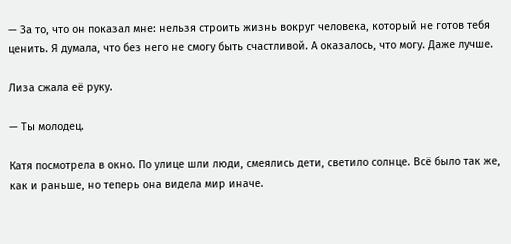— За то, что он показал мне: нельзя строить жизнь вокруг человека, который не готов тебя ценить. Я думала, что без него не смогу быть счастливой. А оказалось, что могу. Даже лучше.

Лиза сжала её руку.

— Ты молодец.

Катя посмотрела в окно. По улице шли люди, смеялись дети, светило солнце. Всё было так же, как и раньше, но теперь она видела мир иначе.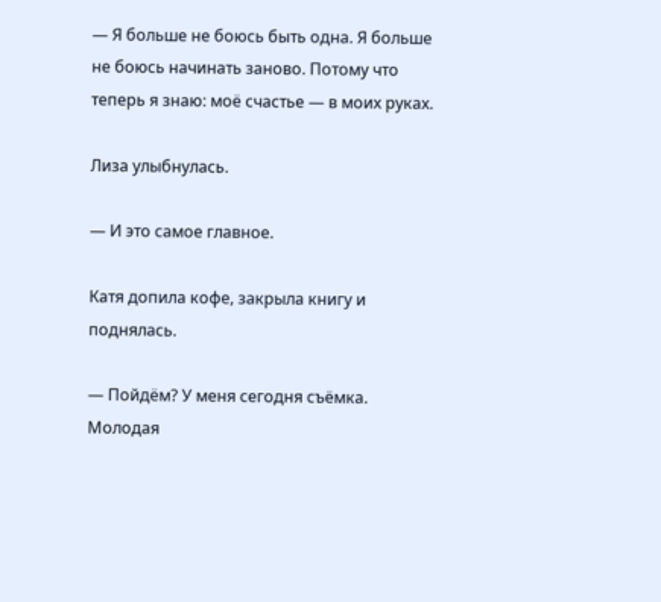— Я больше не боюсь быть одна. Я больше не боюсь начинать заново. Потому что теперь я знаю: моё счастье — в моих руках.

Лиза улыбнулась.

— И это самое главное.

Катя допила кофе, закрыла книгу и поднялась.

— Пойдём? У меня сегодня съёмка. Молодая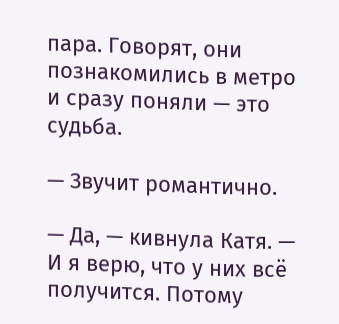пара. Говорят, они познакомились в метро и сразу поняли — это судьба.

— Звучит романтично.

— Да, — кивнула Катя. — И я верю, что у них всё получится. Потому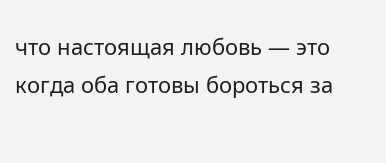что настоящая любовь — это когда оба готовы бороться за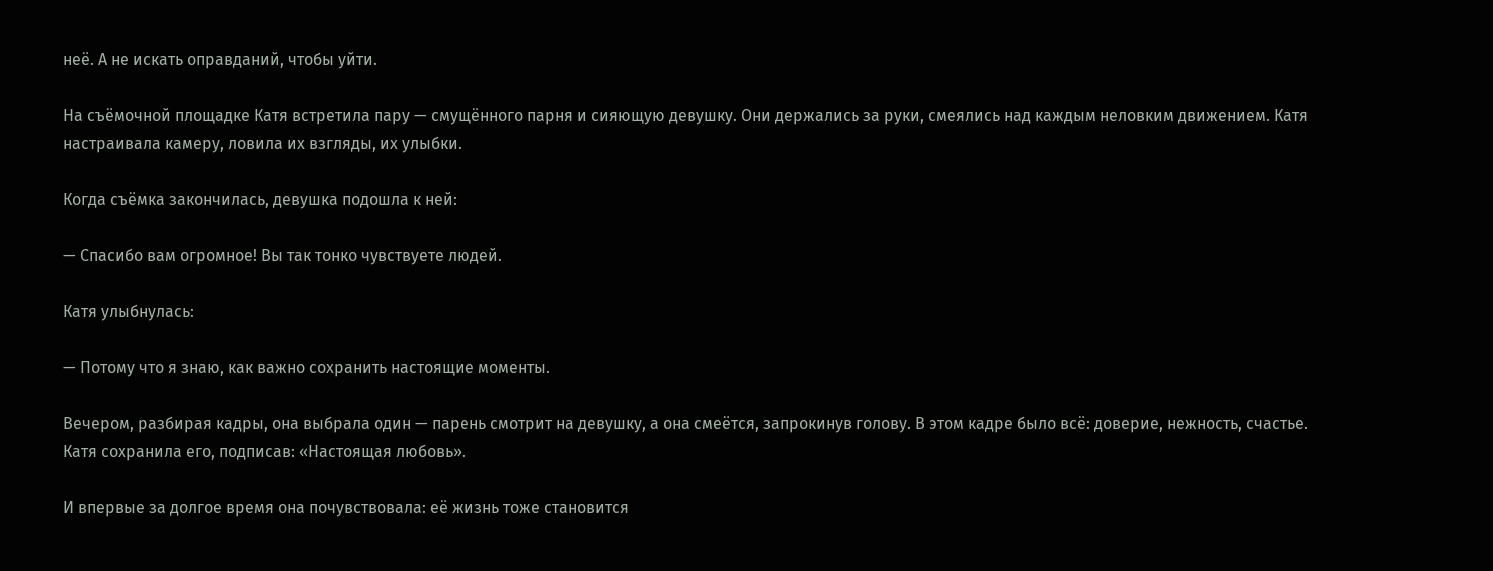неё. А не искать оправданий, чтобы уйти.

На съёмочной площадке Катя встретила пару — смущённого парня и сияющую девушку. Они держались за руки, смеялись над каждым неловким движением. Катя настраивала камеру, ловила их взгляды, их улыбки.

Когда съёмка закончилась, девушка подошла к ней:

— Спасибо вам огромное! Вы так тонко чувствуете людей.

Катя улыбнулась:

— Потому что я знаю, как важно сохранить настоящие моменты.

Вечером, разбирая кадры, она выбрала один — парень смотрит на девушку, а она смеётся, запрокинув голову. В этом кадре было всё: доверие, нежность, счастье. Катя сохранила его, подписав: «Настоящая любовь».

И впервые за долгое время она почувствовала: её жизнь тоже становится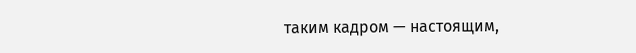таким кадром — настоящим,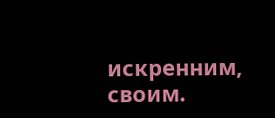искренним, своим.